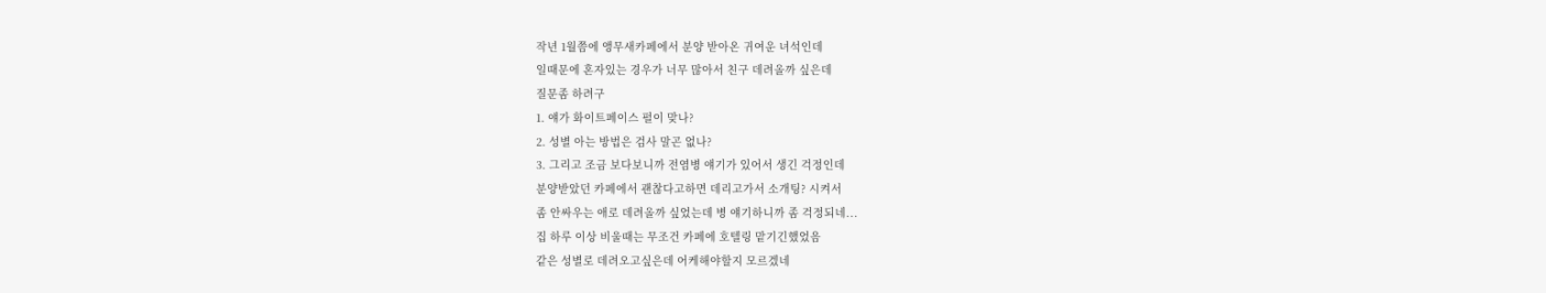작년 1월쯤에 앵무새카페에서 분양 받아온 귀여운 녀석인데
일때문에 혼자있는 경우가 너무 많아서 친구 데려올까 싶은데
질문좀 하려구
1. 얘가 화이트페이스 펄이 맞나?
2. 성별 아는 방법은 검사 말곤 없나?
3. 그리고 조금 보다보니까 전염병 얘기가 있어서 생긴 걱정인데
분양받았던 카페에서 괜찮다고하면 데리고가서 소개팅? 시켜서
좀 안싸우는 애로 데려올까 싶었는데 병 얘기하니까 좀 걱정되네...
집 하루 이상 비울때는 무조건 카페에 호텔링 맡기긴했었음
같은 성별로 데려오고싶은데 어케해야할지 모르겠네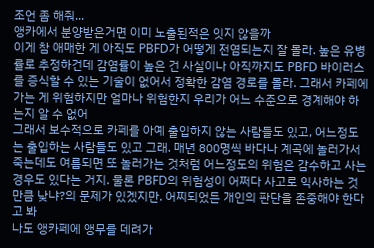조언 좀 해줘...
앵카에서 분양받은거면 이미 노출된적은 잇지 않을까
이게 참 애매한 게 아직도 PBFD가 어떻게 전염되는지 잘 몰라. 높은 유병률로 추정하건데 감염률이 높은 건 사실이나 아직까지도 PBFD 바이러스를 증식할 수 있는 기술이 없어서 정확한 감염 경로를 몰라. 그래서 카페에 가는 게 위험하지만 얼마나 위험한지 우리가 어느 수준으로 경계해야 하는지 알 수 없어
그래서 보수적으로 카페를 아예 출입하지 않는 사람들도 있고, 어느정도는 출입하는 사람들도 있고 그래. 매년 800명씩 바다나 계곡에 놀러가서 죽는데도 여름되면 또 놀러가는 것처럼 어느정도의 위험은 감수하고 사는 경우도 있다는 거지. 물론 PBFD의 위험성이 어쩌다 사고로 익사하는 것만큼 낮냐?의 문제가 있겠지만. 어찌되었든 개인의 판단을 존중해야 한다고 봐
나도 앵카페에 앵무를 데려가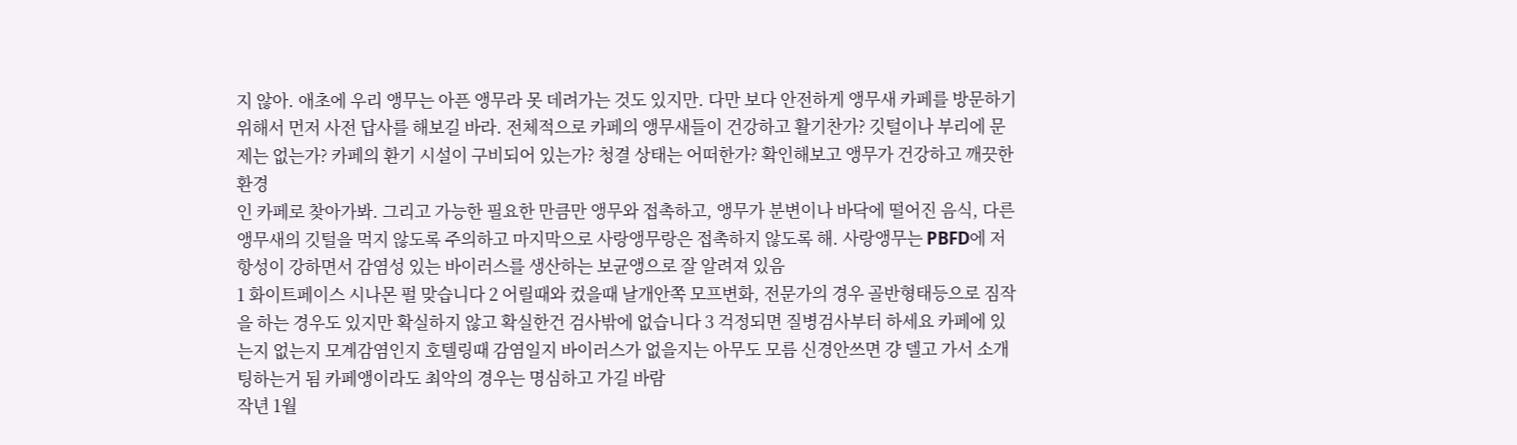지 않아. 애초에 우리 앵무는 아픈 앵무라 못 데려가는 것도 있지만. 다만 보다 안전하게 앵무새 카페를 방문하기 위해서 먼저 사전 답사를 해보길 바라. 전체적으로 카페의 앵무새들이 건강하고 활기찬가? 깃털이나 부리에 문제는 없는가? 카페의 환기 시설이 구비되어 있는가? 청결 상태는 어떠한가? 확인해보고 앵무가 건강하고 깨끗한 환경
인 카페로 찾아가봐. 그리고 가능한 필요한 만큼만 앵무와 접촉하고, 앵무가 분변이나 바닥에 떨어진 음식, 다른 앵무새의 깃털을 먹지 않도록 주의하고 마지막으로 사랑앵무랑은 접촉하지 않도록 해. 사랑앵무는 PBFD에 저항성이 강하면서 감염성 있는 바이러스를 생산하는 보균앵으로 잘 알려져 있음
1 화이트페이스 시나몬 펄 맞습니다 2 어릴때와 컸을때 날개안쪽 모프변화, 전문가의 경우 골반형태등으로 짐작을 하는 경우도 있지만 확실하지 않고 확실한건 검사밖에 없습니다 3 걱정되면 질병검사부터 하세요 카페에 있는지 없는지 모계감염인지 호텔링때 감염일지 바이러스가 없을지는 아무도 모름 신경안쓰면 걍 델고 가서 소개팅하는거 됨 카페앵이라도 최악의 경우는 명심하고 가길 바람
작년 1월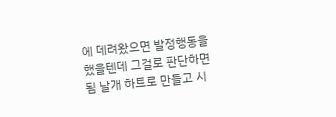에 데려왔으면 발정행동을 했을텐데 그걸로 판단하면됨 날개 하트로 만들고 시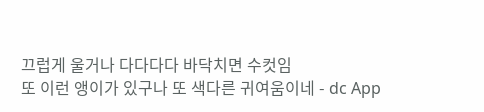끄럽게 울거나 다다다다 바닥치면 수컷임
또 이런 앵이가 있구나 또 색다른 귀여움이네 - dc App